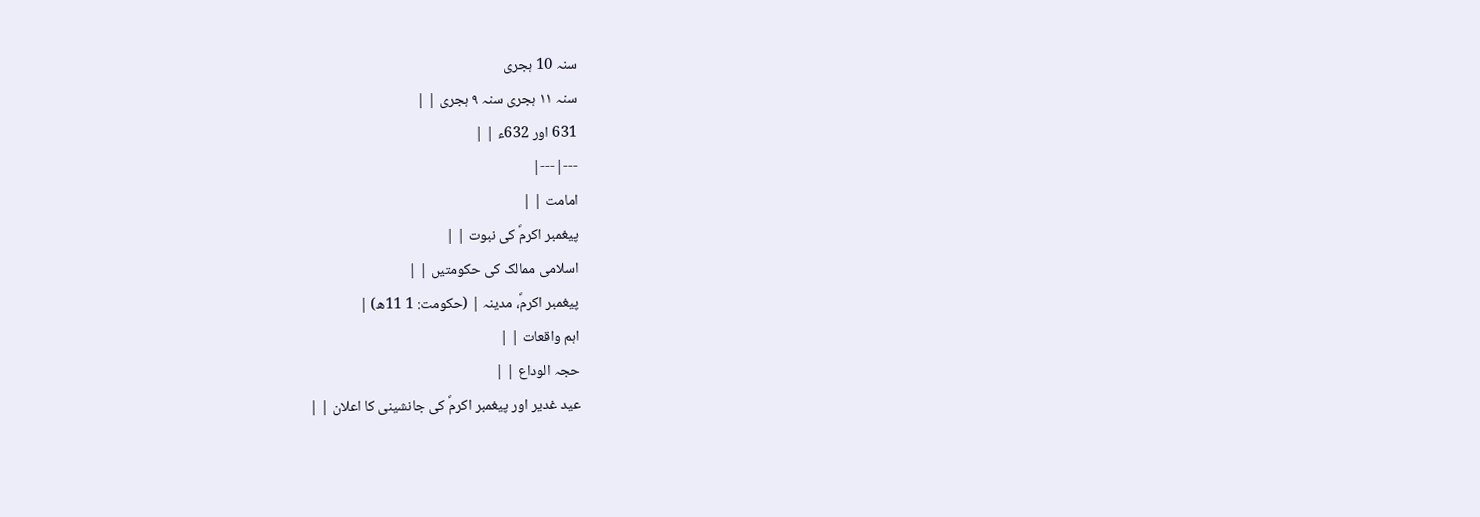سنہ 10 ہجری
سنہ ۱۱ ہجری سنہ ۹ ہجری | |
631 اور 632ء | |
---|---|
امامت | |
پیغمبر اکرمؐ کی نبوت | |
اسلامی ممالک کی حکومتیں | |
پیغمبر اکرمؐ، مدینہ | (حکومت: 1 11ھ) |
اہم واقعات | |
حجہ الوداع | |
عید غدیر اور پیغمبر اکرمؐ کی جانشینی کا اعلان | |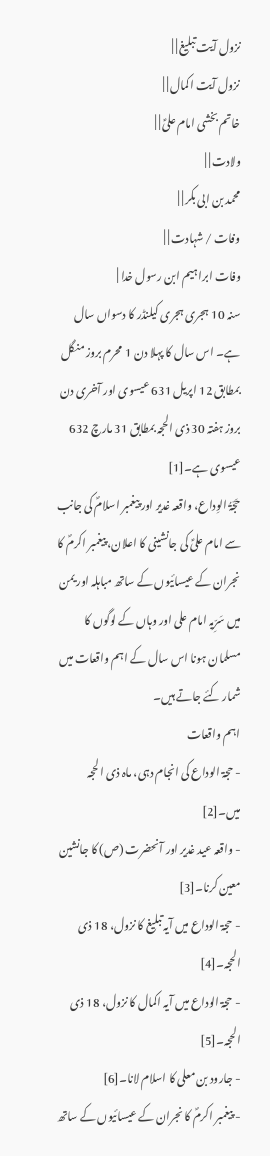نزول آیت تبلیغ | |
نزول آیت اکمال | |
خاتم بخشی امام علیؑ | |
ولادت | |
محمد بن ابی بکر | |
وفات / شہادت | |
وفات ابراہیم ابن رسول خدا |
سنہ 10 ہجری ہجری کیلنڈر کا دسواں سال ہے۔ اس سال کا پہلا دن 1 محرم بروز منگل بمطابق 12 اپریل 631 عیسوی اور آخری دن بروز ہفتہ 30 ذی الحجہ بمطابق 31 مارچ 632 عیسوی ہے۔[1]
حَجّۃُ الوِداع، واقعہ غدیر اور پیغمبر اسلامؐ کی جانب سے امام علیؑ کی جانشینی کا اعلان، پیغمبر اکرمؐ کا نجران کے عیسائیوں کے ساتھ مباہلہ اور یمن میں سَرِّیہ امام علی اور وہاں کے لوگوں کا مسلمان ہونا اس سال کے اہم واقعات میں شمار کئے جاتے ہیں۔
اہم واقعات
- حجۃ الوداع کی انجام دہی، ماہ ذی الحجہ میں۔[2]
- واقعہ عید غدیر اور آنحضرت (ص) کا جانشین معین کرنا۔[3]
- حجۃ الوداع میں آیہ تبلیغ کا نزول، 18 ذی الحجہ۔[4]
- حجۃ الوداع میں آیہ اکمال کا نزول، 18 ذی الحجہ۔[5]
- جارود بن معلی کا اسلام لانا۔[6]
- پیغمبر اکرمؐ کا نجران کے عیسائیوں کے ساتھ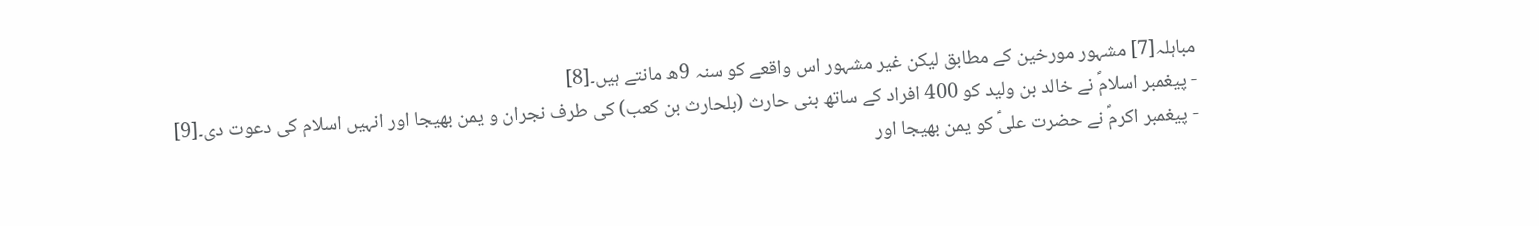مباہلہ[7] مشہور مورخین کے مطابق لیکن غیر مشہور اس واقعے کو سنہ 9ھ مانتے ہیں۔[8]
- پیغمبر اسلامؐ نے خالد بن ولید کو 400 افراد کے ساتھ بنی حارث (بلحارث بن کعب) کی طرف نجران و یمن بھیجا اور انہیں اسلام کی دعوت دی۔[9]
- پیغمبر اکرمؐ نے حضرت علیؑ کو یمن بھیجا اور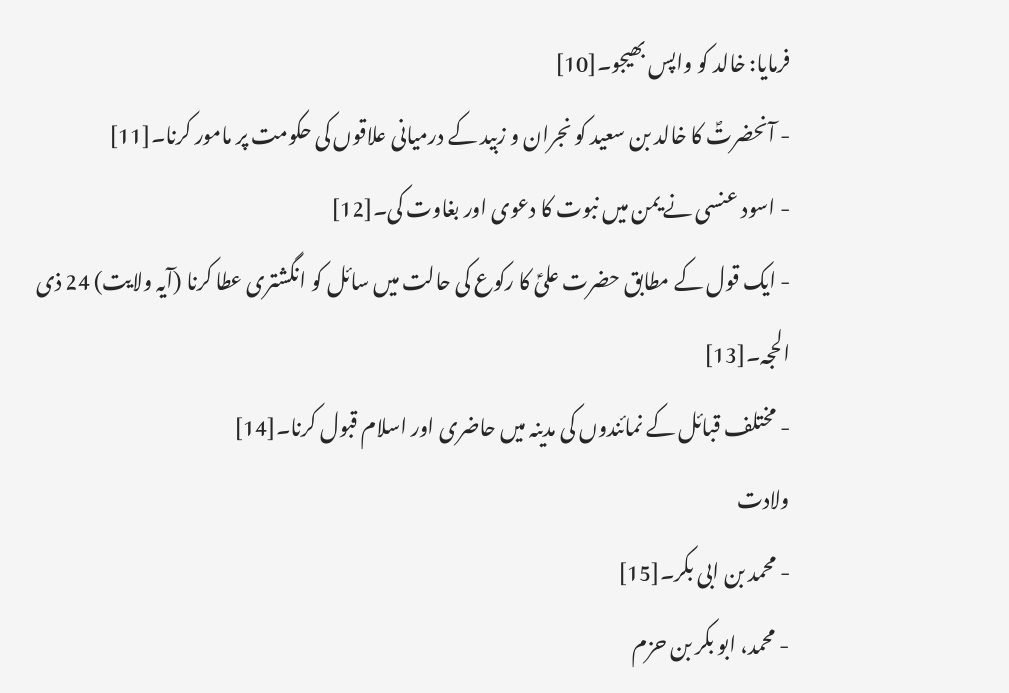فرمایا: خالد کو واپس بھیجو۔[10]
- آنحضرتؐ کا خالد بن سعید کو نجران و زبید کے درمیانی علاقوں کی حکومت پر مامور کرنا۔[11]
- اسود عنسی نے یمن میں نبوت کا دعوی اور بغاوت کی۔[12]
- ایک قول کے مطابق حضرت علیؑ کا رکوع کی حالت میں سائل کو انگشتری عطا کرنا (آیہ ولایت) 24 ذی الحجہ۔[13]
- مختلف قبائل کے نمائندوں کی مدینہ میں حاضری اور اسلام قبول کرنا۔[14]
ولادت
- محمد بن ابی بکر۔[15]
- محمد، ابو بکر بن حزم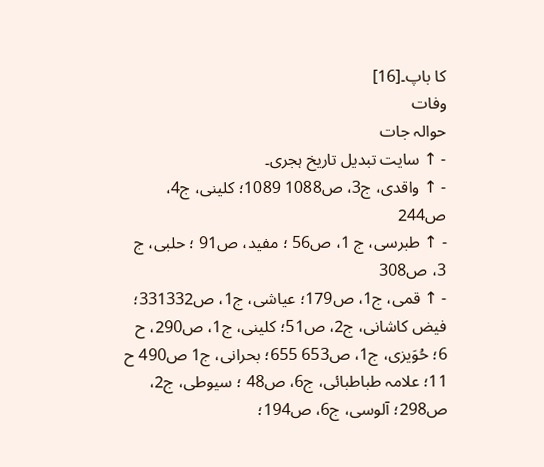کا باپ۔[16]
وفات
حوالہ جات
- ↑ سایت تبدیل تاریخ ہجری۔
- ↑ واقدی، ج3، ص1088 1089؛ کلینی، ج4، ص244
- ↑ طبرسی، ج 1، ص56 ؛ مفید، ص91 ؛ حلبی، ج 3، ص308
- ↑ قمی، ج1، ص179؛ عیاشی، ج1، ص331332؛ فیض کاشانی، ج2، ص51؛ کلینی، ج1، ص290، ح 6؛ حُوَیزی، ج1، ص653 655؛ بحرانی، ج1 ص490 ح 11؛ علامہ طباطبائی، ج6، ص48 ؛ سیوطی، ج2، ص298؛ آلوسی، ج6، ص194؛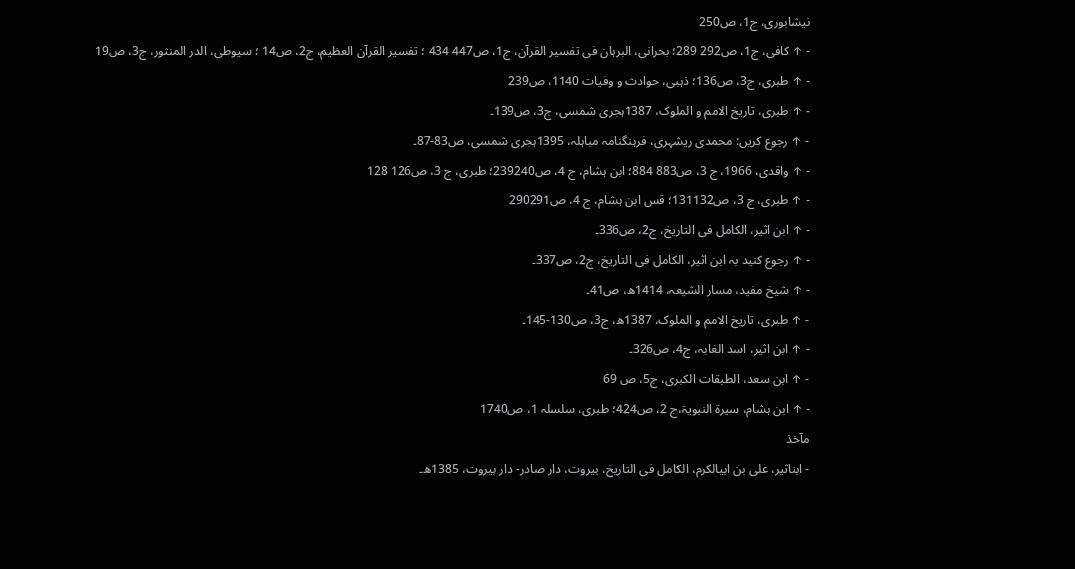نیشابوری، ج1، ص250
- ↑ کافی، ج1، ص292 289؛ بحرانی، البرہان فی تفسیر القرآن، ج1، ص447 434 ؛ تفسیر القرآن العظیم، ج2، ص14 ؛ سیوطی، الدر المنثور، ج3، ص19
- ↑ طبری، ج3، ص136؛ ذہبی، حوادث و وفیات 1140، ص239
- ↑ طبری، تاریخ الامم و الملوک، 1387ہجری شمسی، ج3، ص139۔
- ↑ رجوع کریں: محمدی ریشہری، فرہنگنامہ مباہلہ، 1395ہجری شمسی، ص83-87۔
- ↑ واقدی، 1966، ج 3، ص883 884؛ ابن ہشام، ج 4، ص239240؛ طبری، ج 3، ص126 128
- ↑ طبری، ج 3، ص131132؛ قس ابن ہشام، ج 4، ص290291
- ↑ ابن اثیر، الکامل فی التاریخ، ج2، ص336۔
- ↑ رجوع کنید بہ ابن اثیر، الکامل فی التاریخ، ج2، ص337۔
- ↑ شیخ مفید، مسار الشیعہ، 1414ھ، ص41۔
- ↑ طبری، تاریخ الامم و الملوک، 1387ھ، ج3، ص130-145۔
- ↑ ابن اثیر، اسد الغابہ، ج4، ص326۔
- ↑ ابن سعد، الطبقات الکبری، ج5، ص 69
- ↑ ابن ہشام، سیرۃ النبویۃ،ج 2، ص424؛ طبری، سلسلہ 1، ص1740
مآخذ
- ابناثیر، علی بن ابیالکرم، الکامل فی التاریخ، بیروت، دار صادر- دار بیروت، 1385ھ۔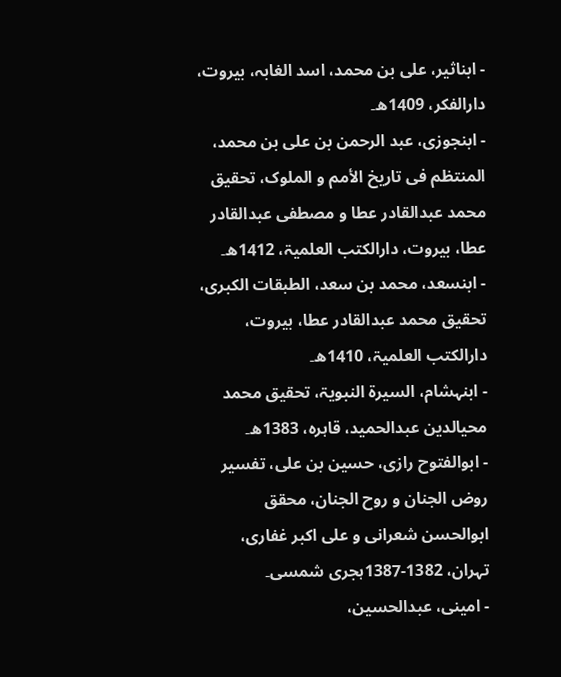- ابناثیر، علی بن محمد، اسد الغابہ، بیروت، دارالفکر، 1409ھ۔
- ابنجوزی، عبد الرحمن بن علی بن محمد، المنتظم فی تاریخ الأمم و الملوک، تحقیق محمد عبدالقادر عطا و مصطفی عبدالقادر عطا، بیروت، دارالکتب العلمیۃ، 1412ھ۔
- ابنسعد، محمد بن سعد، الطبقات الکبری، تحقیق محمد عبدالقادر عطا، بیروت، دارالکتب العلمیۃ، 1410ھ۔
- ابنہشام، السیرۃ النبویۃ، تحقیق محمد محیالدین عبدالحمید، قاہرہ، 1383ھ۔
- ابوالفتوح رازی، حسین بن علی، تفسیر روض الجنان و روح الجنان، محقق ابوالحسن شعرانی و علی اکبر غفاری، تہران، 1382-1387ہجری شمسی۔
- امینی، عبدالحسین،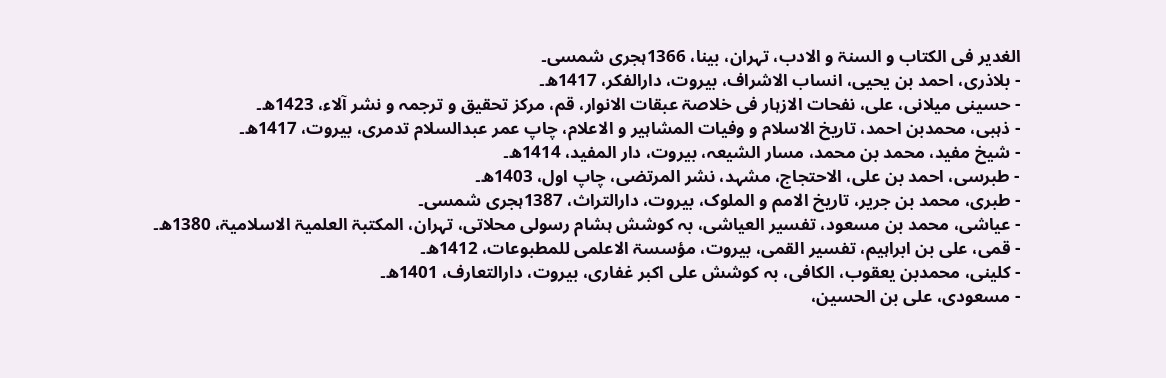الغدیر فی الکتاب و السنۃ و الادب، تہران، بینا، 1366ہجری شمسی۔
- بلاذری، احمد بن یحیی، انساب الاشراف، بیروت، دارالفکر، 1417ھ۔
- حسینی میلانی، علی، نفحات الازہار فی خلاصۃ عبقات الانوار، قم، مرکز تحقیق و ترجمہ و نشر آلاء، 1423ھ۔
- ذہبی، محمدبن احمد، تاریخ الاسلام و وفیات المشاہیر و الاعلام، چاپ عمر عبدالسلام تدمری، بیروت، 1417ھ۔
- شیخ مفید، محمد بن محمد، مسار الشیعہ، بیروت، دار المفید، 1414ھ۔
- طبرسی، احمد بن علی، الاحتجاج، مشہد، نشر المرتضی، چاپ اول، 1403ھ۔
- طبری، محمد بن جریر، تاریخ الامم و الملوک، بیروت، دارالتراث، 1387ہجری شمسی۔
- عیاشی، محمد بن مسعود، تفسیر العیاشی، بہ کوشش ہشام رسولی محلاتی، تہران، المکتبۃ العلمیۃ الاسلامیۃ، 1380ھ۔
- قمی، علی بن ابراہیم، تفسیر القمی، بیروت، مؤسسۃ الاعلمی للمطبوعات، 1412ھ۔
- کلینی، محمدبن یعقوب، الکافی، بہ کوشش علی اکبر غفاری، بیروت، دارالتعارف، 1401ھ۔
- مسعودی، علی بن الحسین،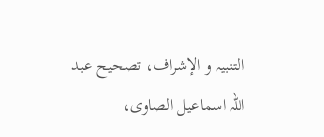التنبیہ و الإشراف، تصحیح عبد اللہ اسماعیل الصاوی،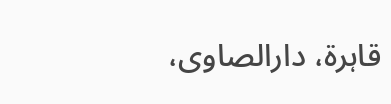قاہرۃ، دارالصاوی،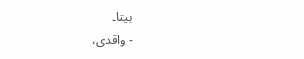بیتا۔
- واقدی،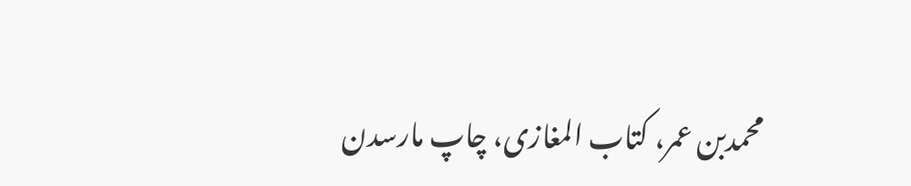محمدبن عمر، کتاب المغازی، چاپ مارسدن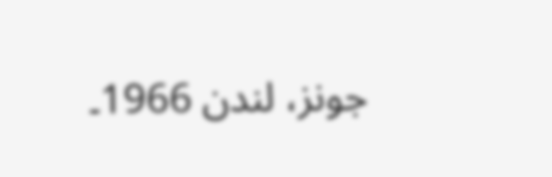جونز، لندن 1966۔